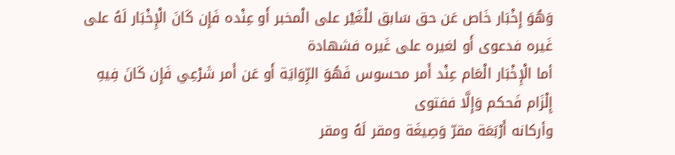وَهُوَ إِخْبَار خَاص عَن حق سَابق للْغَيْر على الْمخبر أَو عِنْده فَإِن كَانَ الْإِخْبَار لَهُ على غَيره فدعوى أَو لغيره على غَيره فشهادة
أما الْإِخْبَار الْعَام عِنْد أَمر محسوس فَهُوَ الرِّوَايَة أَو عَن أَمر شَرْعِي فَإِن كَانَ فِيهِ إِلْزَام فَحكم وَإِلَّا ففتوى
وأركانه أَرْبَعَة مقرّ وَصِيغَة ومقر لَهُ ومقر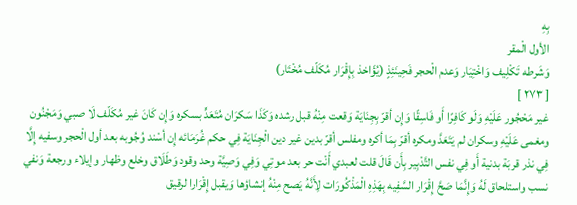بِهِ
الأول الْمقر
وَشَرطه تَكْلِيف وَاخْتِيَار وَعدم الْحجر فَحِينَئِذٍ (يُؤَاخذ بِإِقْرَار مُكَلّف مُخْتَار)
[ ٢٧٣ ]
غير مَحْجُور عَلَيْهِ وَلَو كَافِرًا أَو فَاسِقًا وَإِن أقرّ بِجِنَايَة وَقعت مِنْهُ قبل رشده وَكَذَا سَكرَان مُتَعَدٍّ بسكره وَإِن كَانَ غير مُكَلّف لَا صبي وَمَجْنُون ومغمى عَلَيْهِ وسكران لم يَتَعَدَّ ومكره أقرّ بِمَا أكره ومفلس أقرّ بدين غير دين الْجِنَايَة فِي حكم غُرَمَائه إِن أسْند وُجُوبه بعد أول الْحجر وسفيه إِلَّا فِي نذر قربَة بدنية أَو فِي نفس التَّدْبِير بِأَن قَالَ قلت لعبدي أَنْت حر بعد موتِي وَفِي وَصِيَّة وحد وقود وَطَلَاق وخلع وظهار وإيلاء ورجعة وَنفي نسب واستلحاق لَهُ وَإِنَّمَا صَحَّ إِقْرَار السَّفِيه بِهَذِهِ الْمَذْكُورَات لِأَنَّهُ يَصح مِنْهُ إنشاؤها وَيقبل إِقْرَارا لرقيق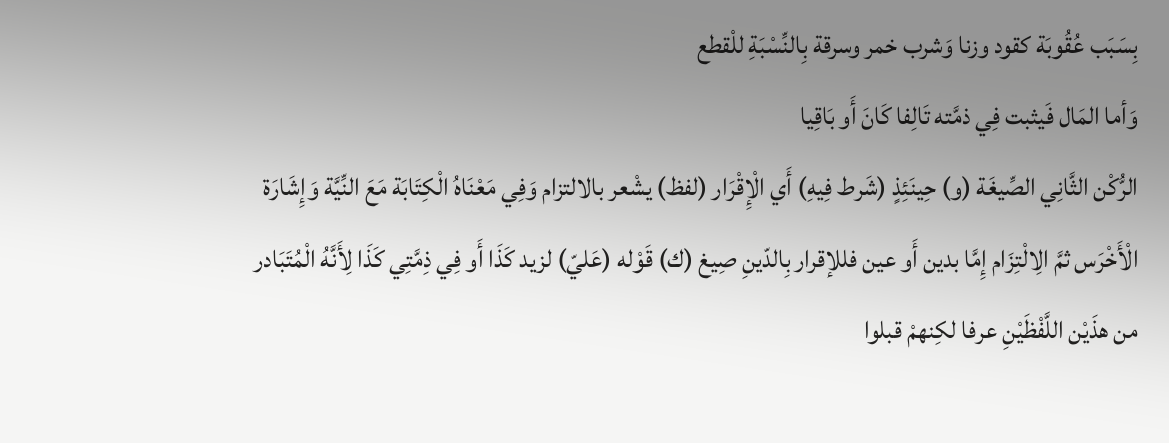بِسَبَب عُقُوبَة كقود وزنا وَشرب خمر وسرقة بِالنِّسْبَةِ للْقطع
وَأما المَال فَيثبت فِي ذمَّته تَالِفا كَانَ أَو بَاقِيا
الرُّكْن الثَّانِي الصِّيغَة (و) حِينَئِذٍ (شَرط فِيهِ) أَي الْإِقْرَار (لفظ) يشْعر بالالتزام وَفِي مَعْنَاهُ الْكِتَابَة مَعَ النِّيَّة وَإِشَارَة الْأَخْرَس ثمَّ الِالْتِزَام إِمَّا بدين أَو عين فللإقرار بِالدّينِ صِيغ (ك) قَوْله (عَليّ) لزيد كَذَا أَو فِي ذِمَّتِي كَذَا لِأَنَّهُ الْمُتَبَادر من هذَيْن اللَّفْظَيْنِ عرفا لكِنهمْ قبلوا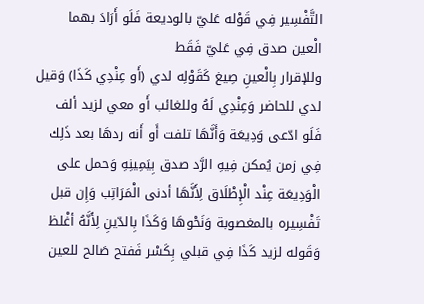التَّفْسِير فِي قَوْله عَليّ بالوديعة فَلَو أَرَادَ بهما الْعين صدق فِي عَليّ فَقَط
وللإقرار بِالْعينِ صِيغ كَقَوْلِه لدي (أَو عِنْدِي كَذَا) وَقيل لدي للحاضر وَعِنْدِي لَهُ وللغائب أَو معي لزيد ألف فَلَو ادّعى وَدِيعَة وَأَنَّهَا تلفت أَو أَنه ردهَا بعد ذَلِك فِي زمن يُمكن فِيهِ الرَّد صدق بِيَمِينِهِ وَحمل على الْوَدِيعَة عِنْد الْإِطْلَاق لِأَنَّهَا أدنى الْمَرَاتِب وَإِن قبل تَفْسِيره بالمغصوبة وَنَحْوهَا وَكَذَا بِالدّينِ لِأَنَّهُ أغْلظ وَقَوله لزيد كَذَا فِي قبلي بِكَسْر فَفتح صَالح للعين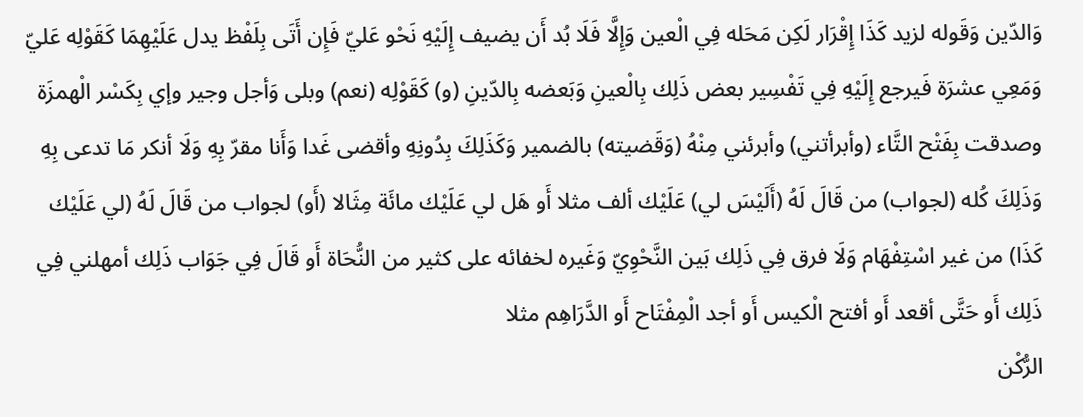وَالدّين وَقَوله لزيد كَذَا إِقْرَار لَكِن مَحَله فِي الْعين وَإِلَّا فَلَا بُد أَن يضيف إِلَيْهِ نَحْو عَليّ فَإِن أَتَى بِلَفْظ يدل عَلَيْهِمَا كَقَوْلِه عَليّ وَمَعِي عشرَة فَيرجع إِلَيْهِ فِي تَفْسِير بعض ذَلِك بِالْعينِ وَبَعضه بِالدّينِ (و) كَقَوْلِه (نعم) وبلى وَأجل وجير وإي بِكَسْر الْهمزَة وصدقت بِفَتْح التَّاء (وأبرأتني) وأبرئني مِنْهُ (وَقَضيته) بالضمير وَكَذَلِكَ بِدُونِهِ وأقضى غَدا وَأَنا مقرّ بِهِ وَلَا أنكر مَا تدعى بِهِ وَذَلِكَ كُله (لجواب) من قَالَ لَهُ (أَلَيْسَ لي) عَلَيْك ألف مثلا أَو هَل لي عَلَيْك مائَة مِثَالا (أَو) لجواب من قَالَ لَهُ (لي عَلَيْك كَذَا) من غير اسْتِفْهَام وَلَا فرق فِي ذَلِك بَين النَّحْوِيّ وَغَيره لخفائه على كثير من النُّحَاة أَو قَالَ فِي جَوَاب ذَلِك أمهلني فِي ذَلِك أَو حَتَّى أقعد أَو أفتح الْكيس أَو أجد الْمِفْتَاح أَو الدَّرَاهِم مثلا
الرُّكْن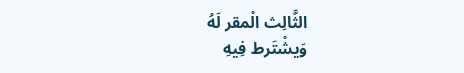الثَّالِث الْمقر لَهُ
وَيشْتَرط فِيهِ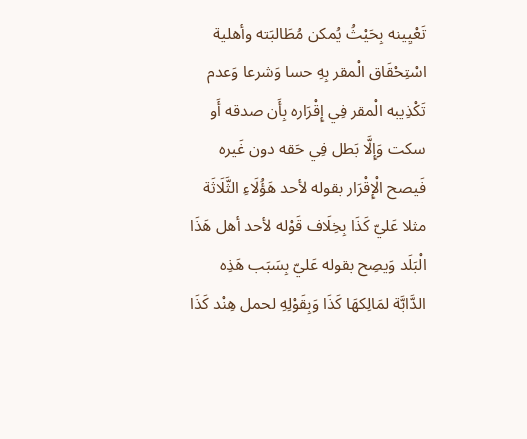تَعْيِينه بِحَيْثُ يُمكن مُطَالبَته وأهلية اسْتِحْقَاق الْمقر بِهِ حسا وَشرعا وَعدم تَكْذِيبه الْمقر فِي إِقْرَاره بِأَن صدقه أَو سكت وَإِلَّا بَطل فِي حَقه دون غَيره فَيصح الْإِقْرَار بقوله لأحد هَؤُلَاءِ الثَّلَاثَة مثلا عَليّ كَذَا بِخِلَاف قَوْله لأحد أهل هَذَا الْبَلَد وَيصِح بقوله عَليّ بِسَبَب هَذِه الدَّابَّة لمَالِكهَا كَذَا وَبِقَوْلِهِ لحمل هِنْد كَذَا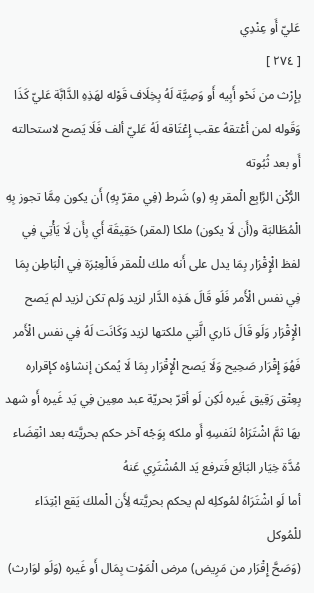عَليّ أَو عِنْدِي
[ ٢٧٤ ]
بِإِرْث من نَحْو أَبِيه أَو وَصِيَّة لَهُ بِخِلَاف قَوْله لهَذِهِ الدَّابَّة عَليّ كَذَا وَقَوله لمن أعْتقهُ عقب إِعْتَاقه لَهُ عَليّ ألف فَلَا يَصح لاستحالته أَو بعد ثُبُوته
الرُّكْن الرَّابِع الْمقر بِهِ (و) شَرط (فِي مقرّ بِهِ) أَن يكون مِمَّا تجوز بِهِ الْمُطَالبَة و(أَن لَا يكون) ملكا (لمقر) حَقِيقَة أَي بِأَن لَا يَأْتِي فِي لفظ الْإِقْرَار بِمَا يدل على أَنه ملك للْمقر فَالْعِبْرَة فِي الْبَاطِن بِمَا فِي نفس الْأَمر فَلَو قَالَ هَذِه الدَّار لزيد وَلم تكن لزيد لم يَصح الْإِقْرَار وَلَو قَالَ دَاري الَّتِي ملكتها لزيد وَكَانَت لَهُ فِي نفس الْأَمر فَهُوَ إِقْرَار صَحِيح وَلَا يَصح الْإِقْرَار بِمَا لَا يُمكن إنشاؤه كإقراره بِعِتْق رَقِيق غَيره لَكِن لَو أقرّ بحريّة عبد معِين فِي يَد غَيره أَو شهد بهَا ثمَّ اشْتَرَاهُ لنَفسِهِ أَو ملكه بِوَجْه آخر حكم بحريَّته بعد انْقِضَاء مُدَّة خِيَار البَائِع فَترفع يَد المُشْتَرِي عَنهُ
أما لَو اشْتَرَاهُ لمُوكلِه لم يحكم بحريَّته لِأَن الْملك يَقع ابْتِدَاء للْمُوكل
(وَصَحَّ إِقْرَار من مَرِيض) مرض الْمَوْت بِمَال أَو غَيره (وَلَو لوَارث)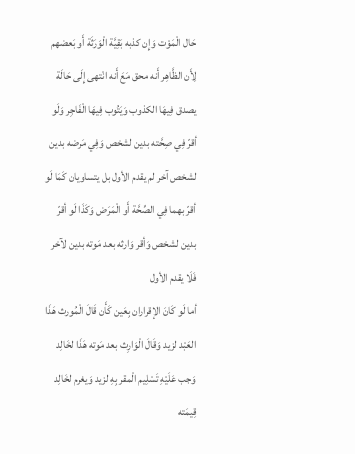حَال الْمَوْت وَإِن كذبه بَقِيَّة الْوَرَثَة أَو بَعضهم لِأَن الظَّاهِر أَنه محق مَعَ أَنه انْتهى إِلَى حَالَة يصدق فِيهَا الكذوب وَيَتُوب فِيهَا الْفَاجِر وَلَو أقرّ فِي صِحَّته بدين لشخص وَفِي مَرضه بدين لشخص آخر لم يقدم الأول بل يتساويان كَمَا لَو أقرّ بهما فِي الصِّحَّة أَو الْمَرَض وَكَذَا لَو أقرّ بدين لشخص وَأقر وَارثه بعد مَوته بدين لآخر فَلَا يقدم الأول
أما لَو كَانَ الإقراران بِعَين كَأَن قَالَ الْمُورث هَذَا العَبْد لزيد وَقَالَ الْوَارِث بعد مَوته هَذَا لخَالِد وَجب عَلَيْهِ تَسْلِيم الْمقر بِهِ لزيد وَيغرم لخَالِد قِيمَته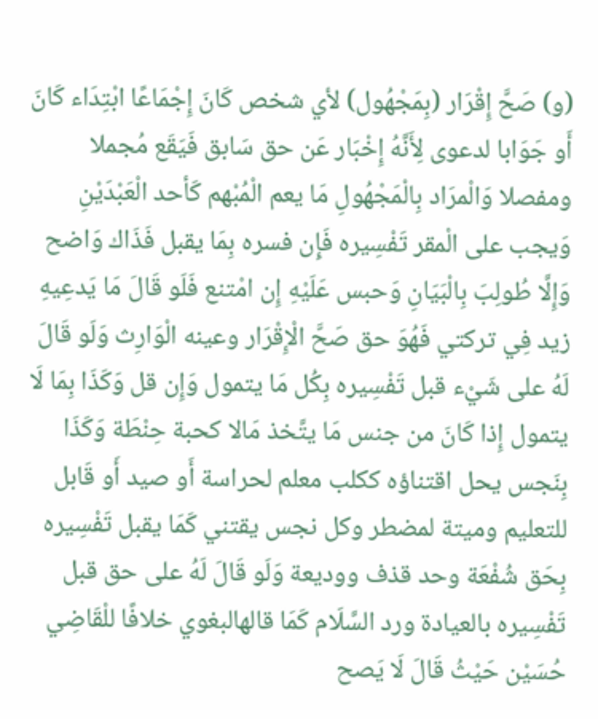(و) صَحَّ إِقْرَار (بِمَجْهُول) لأي شخص كَانَ إِجْمَاعًا ابْتِدَاء كَانَ أَو جَوَابا لدعوى لِأَنَّهُ إِخْبَار عَن حق سَابق فَيَقَع مُجملا ومفصلا وَالْمرَاد بِالْمَجْهُولِ مَا يعم الْمُبْهم كَأحد الْعَبْدَيْنِ
وَيجب على الْمقر تَفْسِيره فَإِن فسره بِمَا يقبل فَذَاك وَاضح وَإِلَّا طُولِبَ بِالْبَيَانِ وَحبس عَلَيْهِ إِن امْتنع فَلَو قَالَ مَا يَدعِيهِ زيد فِي تركتي فَهُوَ حق صَحَّ الْإِقْرَار وعينه الْوَارِث وَلَو قَالَ لَهُ على شَيْء قبل تَفْسِيره بِكُل مَا يتمول وَإِن قل وَكَذَا بِمَا لَا يتمول إِذا كَانَ من جنس مَا يتَّخذ مَالا كحبة حِنْطَة وَكَذَا بِنَجس يحل اقتناؤه ككلب معلم لحراسة أَو صيد أَو قَابل للتعليم وميتة لمضطر وكل نجس يقتني كَمَا يقبل تَفْسِيره بِحَق شُفْعَة وحد قذف ووديعة وَلَو قَالَ لَهُ على حق قبل تَفْسِيره بالعيادة ورد السَّلَام كَمَا قالهالبغوي خلافًا للْقَاضِي حُسَيْن حَيْثُ قَالَ لَا يَصح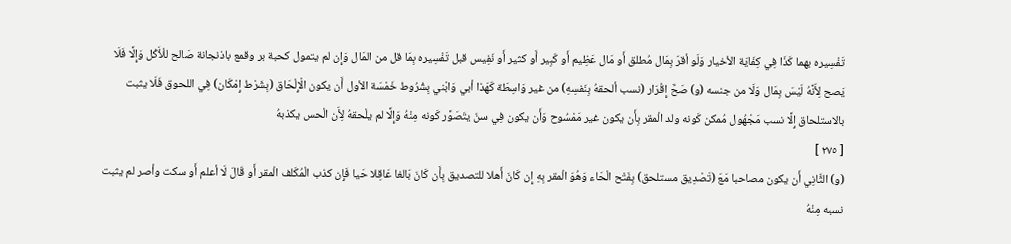تَفْسِيره بهما كَذَا فِي كِفَايَة الأخيار وَلَو أقرّ بِمَال مُطلق أَو مَال عَظِيم أَو كَبِير أَو كثير أَو نَفِيس قبل تَفْسِيره بِمَا قل من المَال وَإِن لم يتمول كحبة بر وقمع باذنجانة صَالح للْأَكْل وَإِلَّا فَلَا يَصح لِأَنَّهُ لَيْسَ بِمَال وَلَا من جنسه (و) صَحَّ إِقْرَار (نسب ألحقهُ بِنَفسِهِ) من غير وَاسِطَة كَهَذا أبي وَابْني بِشُرُوط خَمْسَة الأول أَن يكون الْإِلْحَاق (بِشَرْط إِمْكَان) فِي اللحوق فَلَا يثبت بالاستلحاق إِلَّا نسب مَجْهُول مُمكن كَونه ولد الْمقر بِأَن يكون غير مَمْسُوح وَأَن يكون فِي سنّ يتَصَوَّر كَونه مِنْهُ وَإِلَّا لم يلْحقهُ لِأَن الْحس يكذبهُ
[ ٢٧٥ ]
(و) الثَّانِي أَن يكون مصاحبا مَعَ (تَصْدِيق مستلحق) بِفَتْح الْحَاء وَهُوَ الْمقر بِهِ إِن كَانَ أَهلا للتصديق بِأَن كَانَ بَالغا عَاقِلا حَيا فَإِن كذب الْمُكَلف الْمقر أَو قَالَ لَا أعلم أَو سكت وأصر لم يثبت نسبه مِنْهُ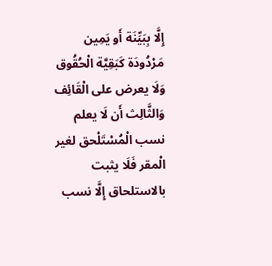إِلَّا بِبَيِّنَة أَو يَمِين مَرْدُودَة كَبَقِيَّة الْحُقُوق وَلَا يعرض على الْقَائِف
وَالثَّالِث أَن لَا يعلم نسب الْمُسْتَلْحق لغير الْمقر فَلَا يثبت بالاستلحاق إِلَّا نسب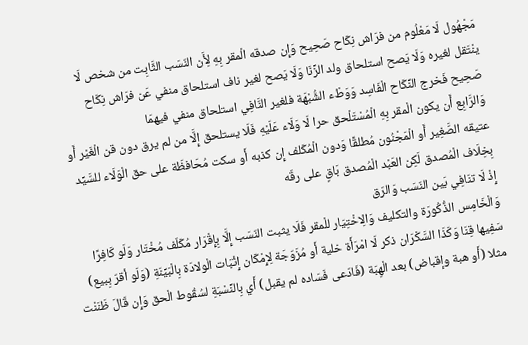مَجْهُول لَا مَعْلُوم من فرَاش نِكَاح صَحِيح وَإِن صدقه الْمقر بِهِ لِأَن النّسَب الثَّابِت من شخص لَا ينْتَقل لغيره وَلَا يَصح استلحاق ولد الزِّنَا وَلَا يَصح لغير ناف استلحاق منفي عَن فرَاش نِكَاح صَحِيح فَخرج النِّكَاح الْفَاسِد وَوَطْء الشُّبْهَة فلغير النَّافِي استلحاق منفي فيهمَا
وَالرَّابِع أَن يكون الْمقر بِهِ الْمُسْتَلْحق حرا لَا وَلَاء عَلَيْهِ فَلَا يستلحق إِلَّا من لم يرق دون قن الْغَيْر أَو عتيقه الصَّغِير أَو الْمَجْنُون مُطلقًا وَدون الْمُكَلف إِن كذبه أَو سكت مُحَافظَة على حق الْوَلَاء للسَّيِّد بِخِلَاف الْمُصدق لَكِن العَبْد الْمُصدق بَاقٍ على رقّه
إِذْ لَا تنَافِي بَين النّسَب وَالرّق
وَالْخَامِس الذُّكُورَة والتكليف وَالِاخْتِيَار للْمقر فَلَا يثبت النّسَب إِلَّا بِإِقْرَار مُكَلّف مُخْتَار وَلَو كَافِرًا سَفِيها قِنَا وَكَذَا السَّكْرَان ذكر لَا امْرَأَة خلية أَو مُزَوّجَة لِإِمْكَان إِثْبَات الْولادَة بِالْبَيِّنَةِ (وَلَو أقرّ بِبيع) مثلا (أَو هبة وإقباض) بعد الْهِبَة (فَادّعى فَسَاده لم يقبل) أَي بِالنِّسْبَةِ لسُقُوط الْحق وَإِن قَالَ ظَنَنْت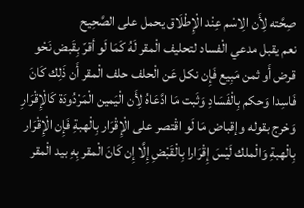صِحَّته لِأَن الِاسْم عِنْد الْإِطْلَاق يحمل على الصَّحِيح
نعم يقبل مدعي الْفساد لتحليف الْمقر لَهُ كَمَا لَو أقرّ بِقَبض نَحْو قرض أَو ثمن مَبِيع فَإِن نكل عَن الْحلف حلف الْمقر أَن ذَلِك كَانَ فَاسِدا وَحكم بِالْفَسَادِ وَثَبت مَا ادَّعَاهُ لِأَن الْيَمين الْمَرْدُودَة كَالْإِقْرَارِ وَخرج بقوله وإقباض مَا لَو اقْتصر على الْإِقْرَار بِالْهبةِ فَإِن الْإِقْرَار بِالْهبةِ وَالْملك لَيْسَ إِقْرَارا بِالْقَبْضِ إِلَّا إِن كَانَ الْمقر بِهِ بيد الْمقر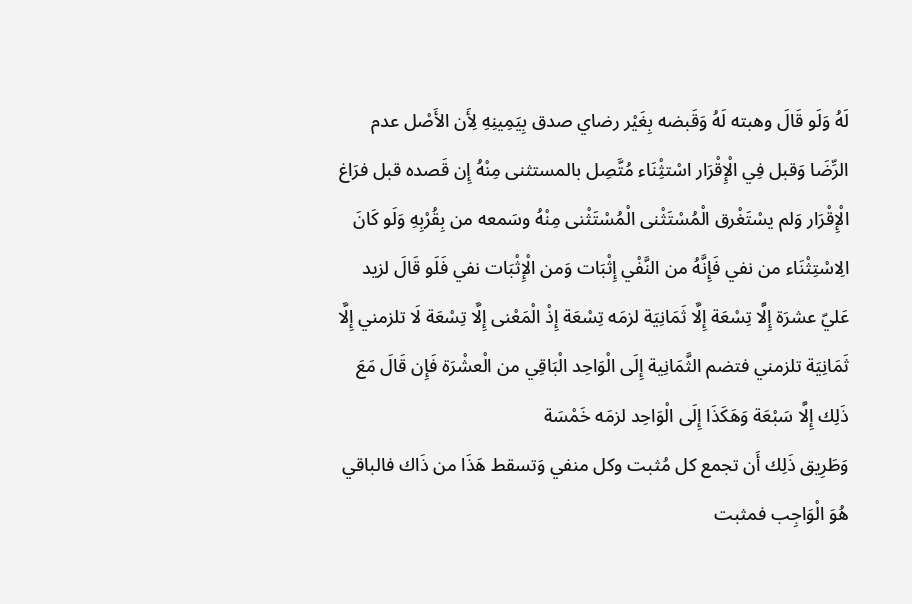لَهُ وَلَو قَالَ وهبته لَهُ وَقَبضه بِغَيْر رضاي صدق بِيَمِينِهِ لِأَن الأَصْل عدم الرِّضَا وَقبل فِي الْإِقْرَار اسْتثِْنَاء مُتَّصِل بالمستثنى مِنْهُ إِن قَصده قبل فرَاغ الْإِقْرَار وَلم يسْتَغْرق الْمُسْتَثْنى الْمُسْتَثْنى مِنْهُ وسَمعه من بِقُرْبِهِ وَلَو كَانَ الِاسْتِثْنَاء من نفي فَإِنَّهُ من النَّفْي إِثْبَات وَمن الْإِثْبَات نفي فَلَو قَالَ لزيد عَليّ عشرَة إِلَّا تِسْعَة إِلَّا ثَمَانِيَة لزمَه تِسْعَة إِذْ الْمَعْنى إِلَّا تِسْعَة لَا تلزمني إِلَّا ثَمَانِيَة تلزمني فتضم الثَّمَانِية إِلَى الْوَاحِد الْبَاقِي من الْعشْرَة فَإِن قَالَ مَعَ ذَلِك إِلَّا سَبْعَة وَهَكَذَا إِلَى الْوَاحِد لزمَه خَمْسَة
وَطَرِيق ذَلِك أَن تجمع كل مُثبت وكل منفي وَتسقط هَذَا من ذَاك فالباقي هُوَ الْوَاجِب فمثبت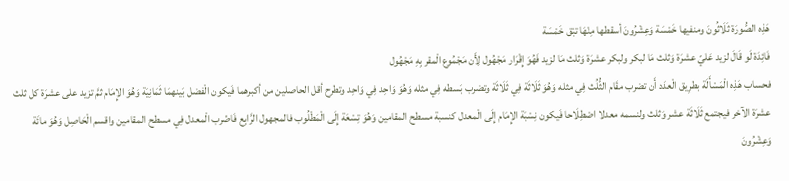هَذِه الصُّورَة ثَلَاثُونَ ومنفيها خَمْسَة وَعِشْرُونَ أسقطها مِنْهَا تبْق خَمْسَة
فَائِدَة لَو قَالَ لزيد عَليّ عشرَة وَثلث مَا لبكر ولبكر عشرَة وَثلث مَا لزيد فَهُوَ إِقْرَار مَجْهُول لِأَن مَجْمُوع الْمقر بِهِ مَجْهُول
فحساب هَذِه الْمَسْأَلَة بطرِيق الْعدَد أَن تضرب مقَام الثُّلُث فِي مثله وَهُوَ ثَلَاثَة فِي ثَلَاثَة وتضرب بَسطه فِي مثله وَهُوَ وَاحِد فِي وَاحِد وتطرح أقل الحاصلين من أكبرهما فَيكون الْفضل بَينهمَا ثَمَانِيَة وَهُوَ الإِمَام ثمَّ تزيد على عشرَة كل ثلث عشرَة الآخر فيجتمع ثَلَاثَة عشر وَثلث ولنسمه معدلا اصْطِلَاحا فَيكون نِسْبَة الإِمَام إِلَى الْمعدل كنسبة مسطح المقامين وَهُوَ تِسْعَة إِلَى الْمَطْلُوب فالمجهول الرَّابِع فَاضْرب الْمعدل فِي مسطح المقامين واقسم الْحَاصِل وَهُوَ مائَة وَعِشْرُونَ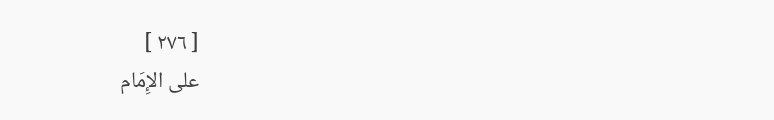[ ٢٧٦ ]
على الإِمَام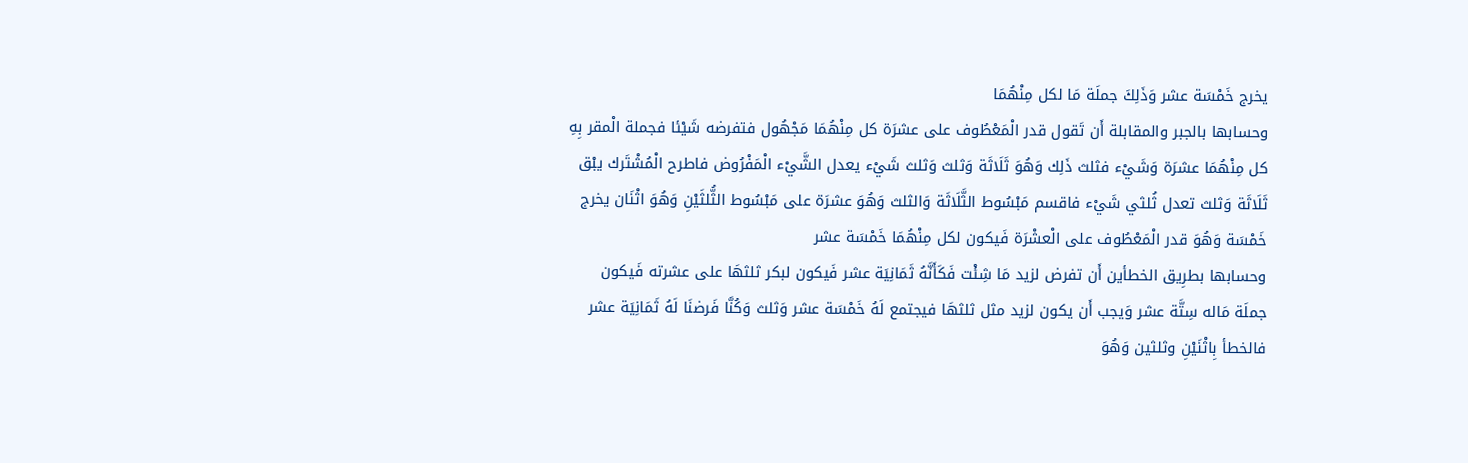يخرج خَمْسَة عشر وَذَلِكَ جملَة مَا لكل مِنْهُمَا
وحسابها بالجبر والمقابلة أَن تَقول قدر الْمَعْطُوف على عشرَة كل مِنْهُمَا مَجْهُول فتفرضه شَيْئا فجملة الْمقر بِهِ كل مِنْهُمَا عشرَة وَشَيْء فثلث ذَلِك وَهُوَ ثَلَاثَة وَثلث وَثلث شَيْء يعدل الشَّيْء الْمَفْرُوض فاطرح الْمُشْتَرك يبْق ثَلَاثَة وَثلث تعدل ثُلثي شَيْء فاقسم مَبْسُوط الثَّلَاثَة وَالثلث وَهُوَ عشرَة على مَبْسُوط الثُّلثَيْنِ وَهُوَ اثْنَان يخرج خَمْسَة وَهُوَ قدر الْمَعْطُوف على الْعشْرَة فَيكون لكل مِنْهُمَا خَمْسَة عشر
وحسابها بطرِيق الخطأين أَن تفرض لزيد مَا شِئْت فَكَأَنَّهُ ثَمَانِيَة عشر فَيكون لبكر ثلثهَا على عشرته فَيكون جملَة مَاله سِتَّة عشر وَيجب أَن يكون لزيد مثل ثلثهَا فيجتمع لَهُ خَمْسَة عشر وَثلث وَكُنَّا فَرضنَا لَهُ ثَمَانِيَة عشر فالخطأ بِاثْنَيْنِ وثلثين وَهُوَ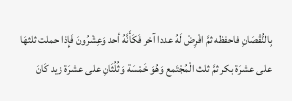بِالنُّقْصَانِ فاحفظه ثمَّ افْرِضْ لَهُ عددا آخر فَكَأَنَّهُ أحد وَعِشْرُونَ فَإِذا حملت ثلثهَا على عشرَة بكر ثمَّ ثلث الْمُجْتَمع وَهُوَ خَمْسَة وَثُلُثَانِ على عشرَة زيد كَانَ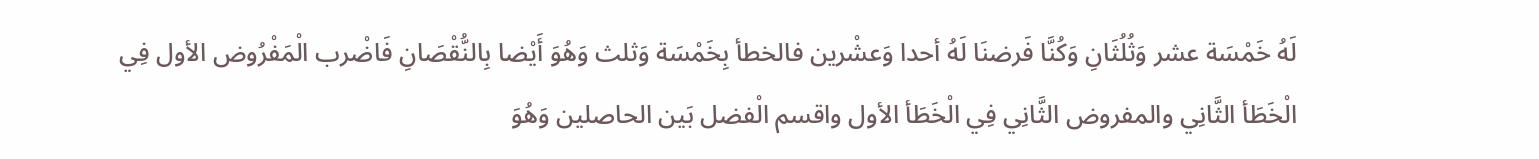لَهُ خَمْسَة عشر وَثُلُثَانِ وَكُنَّا فَرضنَا لَهُ أحدا وَعشْرين فالخطأ بِخَمْسَة وَثلث وَهُوَ أَيْضا بِالنُّقْصَانِ فَاضْرب الْمَفْرُوض الأول فِي الْخَطَأ الثَّانِي والمفروض الثَّانِي فِي الْخَطَأ الأول واقسم الْفضل بَين الحاصلين وَهُوَ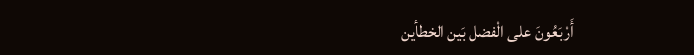أَرْبَعُونَ على الْفضل بَين الخطأين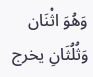وَهُوَ اثْنَان وَثُلُثَانِ يخرج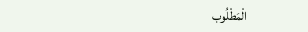الْمَطْلُوب